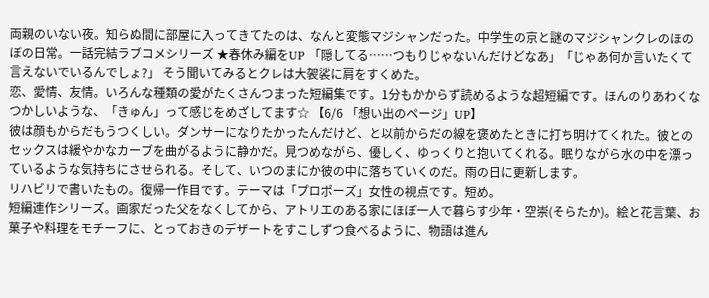両親のいない夜。知らぬ間に部屋に入ってきてたのは、なんと変態マジシャンだった。中学生の京と謎のマジシャンクレのほのぼの日常。一話完結ラブコメシリーズ ★春休み編をUP 「隠してる……つもりじゃないんだけどなあ」「じゃあ何か言いたくて言えないでいるんでしょ?」 そう聞いてみるとクレは大袈裟に肩をすくめた。
恋、愛情、友情。いろんな種類の愛がたくさんつまった短編集です。1分もかからず読めるような超短編です。ほんのりあわくなつかしいような、「きゅん」って感じをめざしてます☆ 【6/6 「想い出のページ」UP】
彼は顔もからだもうつくしい。ダンサーになりたかったんだけど、と以前からだの線を褒めたときに打ち明けてくれた。彼とのセックスは緩やかなカーブを曲がるように静かだ。見つめながら、優しく、ゆっくりと抱いてくれる。眠りながら水の中を漂っているような気持ちにさせられる。そして、いつのまにか彼の中に落ちていくのだ。雨の日に更新します。
リハビリで書いたもの。復帰一作目です。テーマは「プロポーズ」女性の視点です。短め。
短編連作シリーズ。画家だった父をなくしてから、アトリエのある家にほぼ一人で暮らす少年・空崇(そらたか)。絵と花言葉、お菓子や料理をモチーフに、とっておきのデザートをすこしずつ食べるように、物語は進ん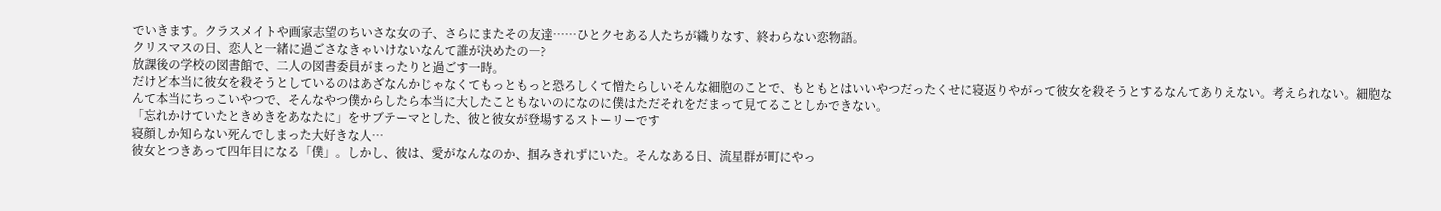でいきます。クラスメイトや画家志望のちいさな女の子、さらにまたその友達……ひとクセある人たちが織りなす、終わらない恋物語。
クリスマスの日、恋人と一緒に過ごさなきゃいけないなんて誰が決めたの―?
放課後の学校の図書館で、二人の図書委員がまったりと過ごす一時。
だけど本当に彼女を殺そうとしているのはあざなんかじゃなくてもっともっと恐ろしくて憎たらしいそんな細胞のことで、もともとはいいやつだったくせに寝返りやがって彼女を殺そうとするなんてありえない。考えられない。細胞なんて本当にちっこいやつで、そんなやつ僕からしたら本当に大したこともないのになのに僕はただそれをだまって見てることしかできない。
「忘れかけていたときめきをあなたに」をサブテーマとした、彼と彼女が登場するストーリーです
寝顔しか知らない死んでしまった大好きな人…
彼女とつきあって四年目になる「僕」。しかし、彼は、愛がなんなのか、掴みきれずにいた。そんなある日、流星群が町にやっ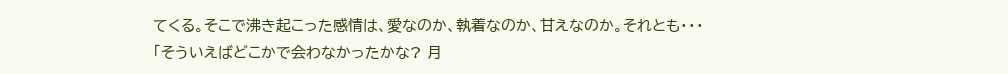てくる。そこで沸き起こった感情は、愛なのか、執着なのか、甘えなのか。それとも・・・
「そういえばどこかで会わなかったかな? 月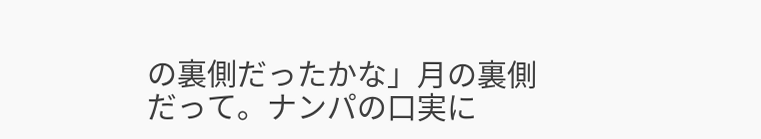の裏側だったかな」月の裏側だって。ナンパの口実に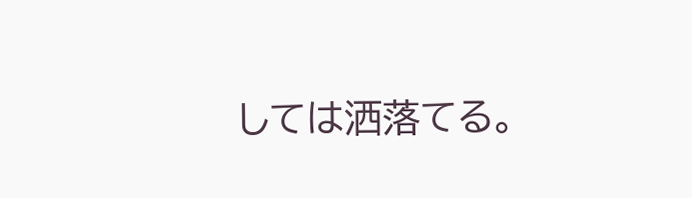しては洒落てる。